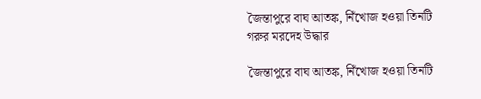জৈন্তাপুরে বাঘ আতঙ্ক, নিঁখোজ হওয়া তিনটি গরুর মরদেহ উদ্ধার

জৈন্তাপুরে বাঘ আতঙ্ক, নিঁখোজ হওয়া তিনটি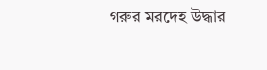গরুর মরদেহ উদ্ধার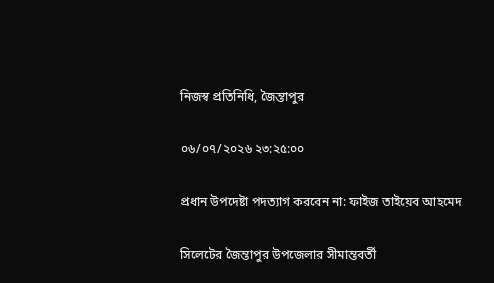নিজস্ব প্রতিনিধি, জৈন্তাপুর

০৬/০৭/২০২৬ ২৩:২৫:০০

প্রধান উপদেষ্টা পদত্যাগ করবেন না: ফাইজ তাইয়েব আহমেদ

সিলেটের জৈন্তাপুর উপজেলার সীমান্তবর্তী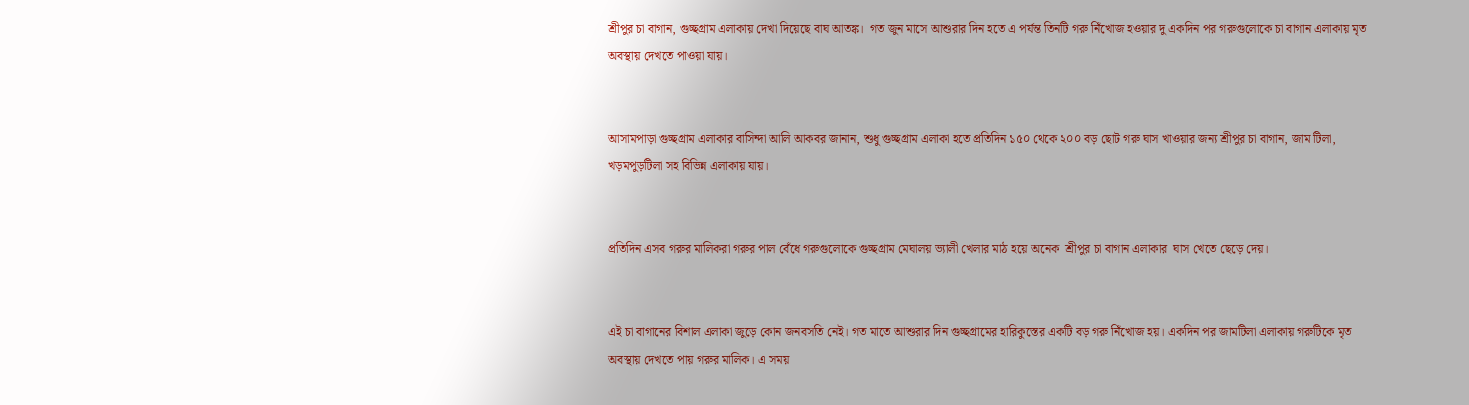শ্রীপুর চা বাগান, গুচ্ছগ্রাম এলাকায় দেখা দিয়েছে বাঘ আতঙ্ক।  গত জুন মাসে আশুরার দিন হতে এ পর্যন্ত তিনটি গরু নিঁখোজ হওয়ার দু একদিন পর গরুগুলোকে চা বাগান এলাকায় মৃত অবস্থায় দেখতে পাওয়া যায়।


আসামপাড়া গুচ্ছগ্রাম এলাকার বাসিন্দা আলি আকবর জানান, শুধু গুচ্ছগ্রাম এলাকা হতে প্রতিদিন ১৫০ থেকে ২০০ বড় ছোট গরু ঘাস খাওয়ার জন্য শ্রীপুর চা বাগান, জাম টিলা, খড়মপুড়টিলা সহ বিভিন্ন এলাকায় যায়।


প্রতিদিন এসব গরুর মালিকরা গরুর পাল বেঁধে গরুগুলোকে গুচ্ছগ্রাম মেঘালয় ভ্যালী খেলার মাঠ হয়ে অনেক  শ্রীপুর চা বাগান এলাকার  ঘাস খেতে ছেড়ে দেয়।


এই চা বাগানের বিশাল এলাকা জুড়ে কোন জনবসতি নেই। গত মাতে আশুরার দিন গুচ্ছগ্রামের হারিকুস্তের একটি বড় গরু নিঁখোজ হয়। একদিন পর জামটিলা এলাকায় গরুটিকে মৃত অবস্থায় দেখতে পায় গরুর মালিক। এ সময়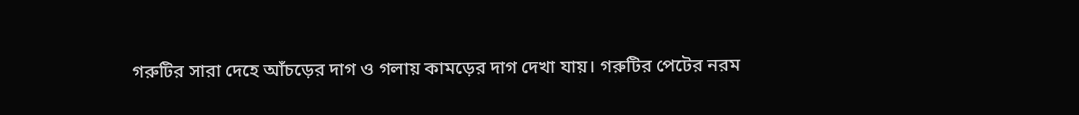গরুটির সারা দেহে আঁচড়ের দাগ ও গলায় কামড়ের দাগ দেখা যায়। গরুটির পেটের নরম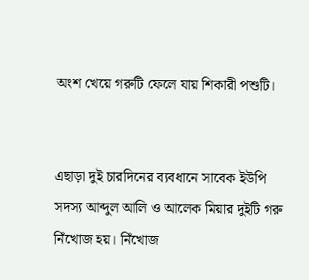অংশ খেয়ে গরুটি ফেলে যায় শিকারী পশুটি।


এছাড়া দুই চারদিনের ব্যবধানে সাবেক ইউপি সদস্য আব্দুল আলি ও আলেক মিয়ার দুইটি গরু নিঁখোজ হয়। নিঁখোজ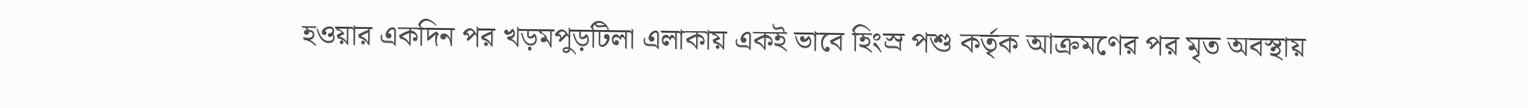হওয়ার একদিন পর খড়মপুড়টিলা এলাকায় একই ভাবে হিংস্র পশু কর্তৃক আক্রমণের পর মৃত অবস্থায়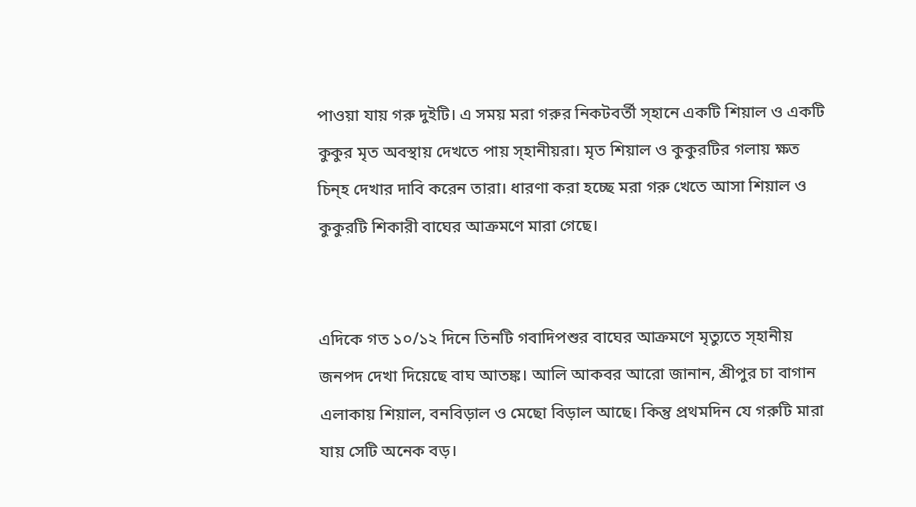পাওয়া যায় গরু দুইটি। এ সময় মরা গরুর নিকটবর্তী স্হানে একটি শিয়াল ও একটি কুকুর মৃত অবস্থায় দেখতে পায় স্হানীয়রা। মৃত শিয়াল ও কুকুরটির গলায় ক্ষত চিন্হ দেখার দাবি করেন তারা। ধারণা করা হচ্ছে মরা গরু খেতে আসা শিয়াল ও কুকুরটি শিকারী বাঘের আক্রমণে মারা গেছে।


এদিকে গত ১০/১২ দিনে তিনটি গবাদিপশুর বাঘের আক্রমণে মৃত্যুতে স্হানীয় জনপদ দেখা দিয়েছে বাঘ আতঙ্ক। আলি আকবর আরো জানান, শ্রীপুর চা বাগান এলাকায় শিয়াল, বনবিড়াল ও মেছো বিড়াল আছে। কিন্তু প্রথমদিন যে গরুটি মারা যায় সেটি অনেক বড়।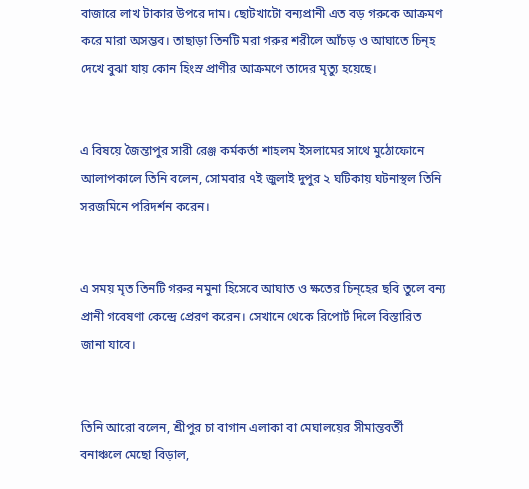বাজারে লাখ টাকার উপরে দাম। ছোটখাটো বন্যপ্রানী এত বড় গরুকে আক্রমণ করে মারা অসম্ভব। তাছাড়া তিনটি মরা গরুর শরীলে আঁচড় ও আঘাতে চিন্হ দেখে বুঝা যায় কোন হিংস্র প্রাণীর আক্রমণে তাদের মৃত্যু হয়েছে।


এ বিষয়ে জৈন্তাপুর সারী রেঞ্জ কর্মকর্তা শাহলম ইসলামের সাথে মুঠোফোনে আলাপকালে তিনি বলেন, সোমবার ৭ই জুলাই দুপুর ২ ঘটিকায় ঘটনাস্থল তিনি সরজমিনে পরিদর্শন করেন।


এ সময় মৃত তিনটি গরুর নমুনা হিসেবে আঘাত ও ক্ষতের চিন্হের ছবি তুলে বন্য প্রানী গবেষণা কেন্দ্রে প্রেরণ করেন। সেখানে থেকে রিপোর্ট দিলে বিস্তারিত জানা যাবে।


তিনি আরো বলেন, শ্রীপুর চা বাগান এলাকা বা মেঘালয়ের সীমান্তবর্তী বনাঞ্চলে মেছো বিড়াল,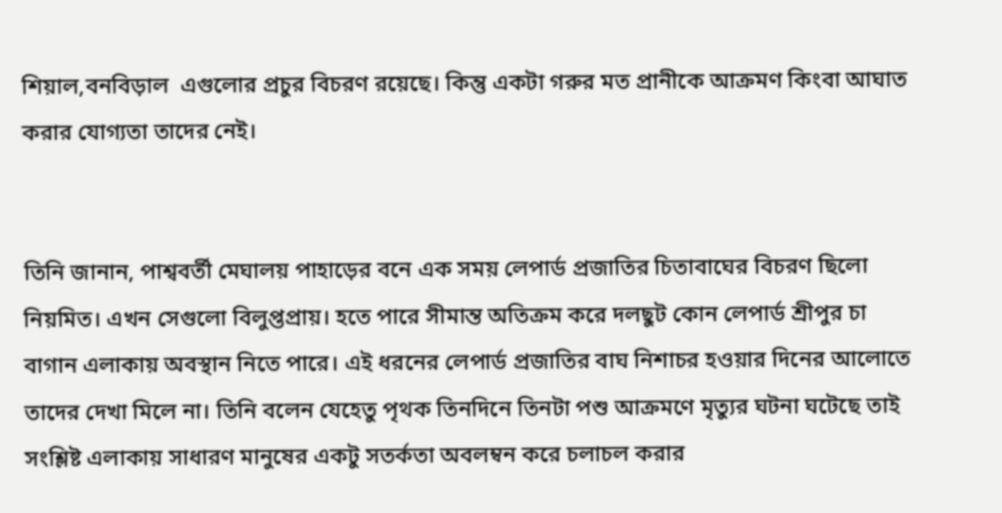শিয়াল,বনবিড়াল  এগুলোর প্রচুর বিচরণ রয়েছে। কিন্তু একটা গরুর মত প্রানীকে আক্রমণ কিংবা আঘাত করার যোগ্যতা তাদের নেই।


তিনি জানান, পাশ্ববর্তী মেঘালয় পাহাড়ের বনে এক সময় লেপার্ড প্রজাতির চিতাবাঘের বিচরণ ছিলো নিয়মিত। এখন সেগুলো বিলুপ্তপ্রায়। হতে পারে সীমান্ত অতিক্রম করে দলছুট কোন লেপার্ড শ্রীপুর চা বাগান এলাকায় অবস্থান নিতে পারে। এই ধরনের লেপার্ড প্রজাতির বাঘ নিশাচর হওয়ার দিনের আলোতে তাদের দেখা মিলে না। তিনি বলেন যেহেতু পৃথক তিনদিনে তিনটা পশু আক্রমণে মৃত্যুর ঘটনা ঘটেছে তাই সংশ্লিষ্ট এলাকায় সাধারণ মানুষের একটু সতর্কতা অবলম্বন করে চলাচল করার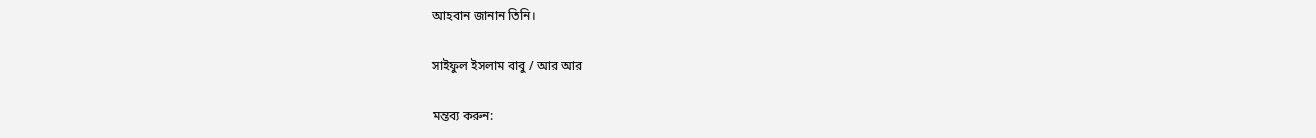আহবান জানান তিনি।

সাইফুল ইসলাম বাবু / আর আর

মন্তব্য করুন: